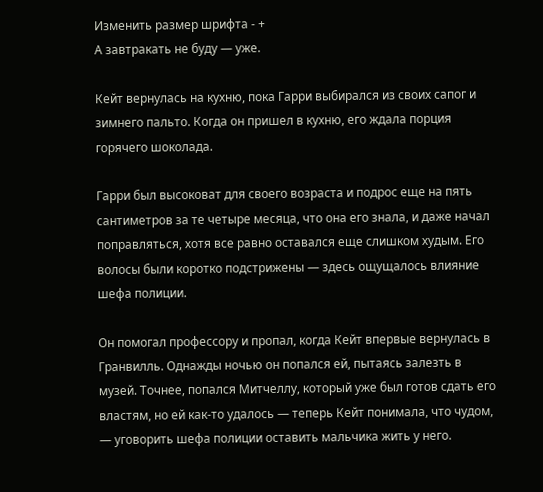Изменить размер шрифта - +
А завтракать не буду — уже.

Кейт вернулась на кухню, пока Гарри выбирался из своих сапог и зимнего пальто. Когда он пришел в кухню, его ждала порция горячего шоколада.

Гарри был высоковат для своего возраста и подрос еще на пять сантиметров за те четыре месяца, что она его знала, и даже начал поправляться, хотя все равно оставался еще слишком худым. Его волосы были коротко подстрижены — здесь ощущалось влияние шефа полиции.

Он помогал профессору и пропал, когда Кейт впервые вернулась в Гранвилль. Однажды ночью он попался ей, пытаясь залезть в музей. Точнее, попался Митчеллу, который уже был готов сдать его властям, но ей как-то удалось — теперь Кейт понимала, что чудом, — уговорить шефа полиции оставить мальчика жить у него.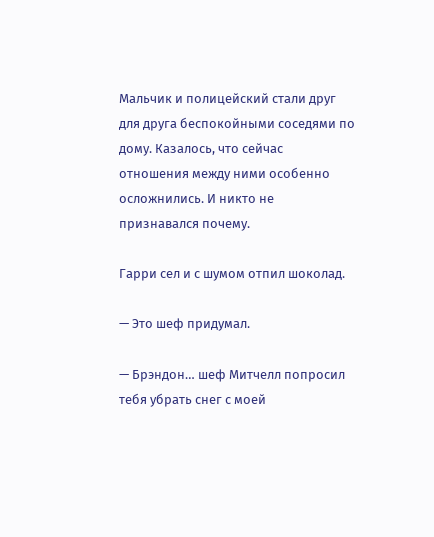Мальчик и полицейский стали друг для друга беспокойными соседями по дому. Казалось, что сейчас отношения между ними особенно осложнились. И никто не признавался почему.

Гарри сел и с шумом отпил шоколад.

— Это шеф придумал.

— Брэндон… шеф Митчелл попросил тебя убрать снег с моей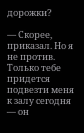дорожки?

— Скорее, приказал. Но я не против. Только тебе придется подвезти меня к залу сегодня — он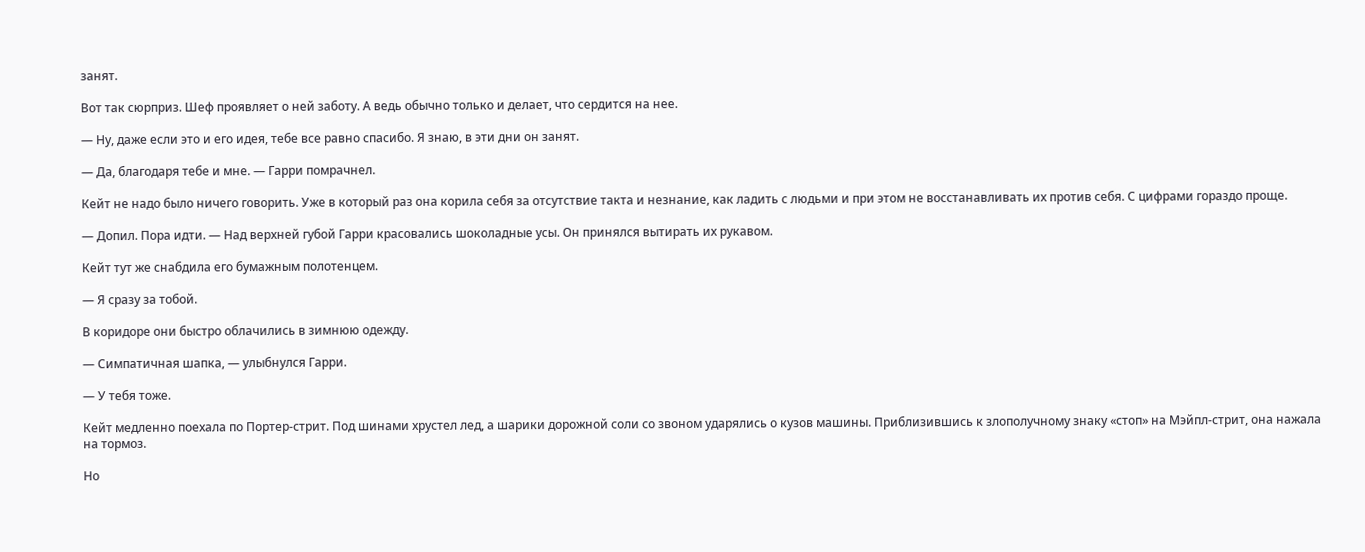занят.

Вот так сюрприз. Шеф проявляет о ней заботу. А ведь обычно только и делает, что сердится на нее.

— Ну, даже если это и его идея, тебе все равно спасибо. Я знаю, в эти дни он занят.

— Да, благодаря тебе и мне. — Гарри помрачнел.

Кейт не надо было ничего говорить. Уже в который раз она корила себя за отсутствие такта и незнание, как ладить с людьми и при этом не восстанавливать их против себя. С цифрами гораздо проще.

— Допил. Пора идти. — Над верхней губой Гарри красовались шоколадные усы. Он принялся вытирать их рукавом.

Кейт тут же снабдила его бумажным полотенцем.

— Я сразу за тобой.

В коридоре они быстро облачились в зимнюю одежду.

— Симпатичная шапка, — улыбнулся Гарри.

— У тебя тоже.

Кейт медленно поехала по Портер-стрит. Под шинами хрустел лед, а шарики дорожной соли со звоном ударялись о кузов машины. Приблизившись к злополучному знаку «стоп» на Мэйпл-стрит, она нажала на тормоз.

Но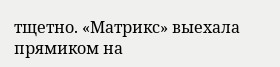тщетно. «Матрикс» выехала прямиком на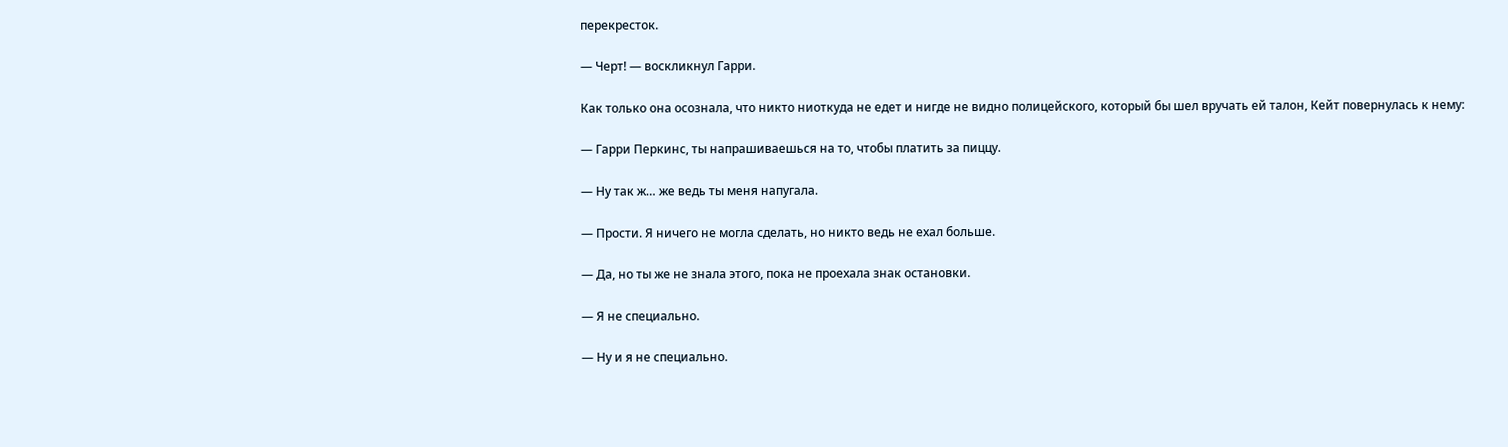перекресток.

— Черт! — воскликнул Гарри.

Как только она осознала, что никто ниоткуда не едет и нигде не видно полицейского, который бы шел вручать ей талон, Кейт повернулась к нему:

— Гарри Перкинс, ты напрашиваешься на то, чтобы платить за пиццу.

— Ну так ж… же ведь ты меня напугала.

— Прости. Я ничего не могла сделать, но никто ведь не ехал больше.

— Да, но ты же не знала этого, пока не проехала знак остановки.

— Я не специально.

— Ну и я не специально.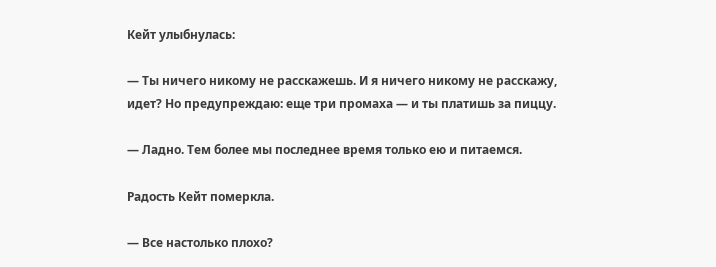Кейт улыбнулась:

— Ты ничего никому не расскажешь. И я ничего никому не расскажу, идет? Но предупреждаю: еще три промаха — и ты платишь за пиццу.

— Ладно. Тем более мы последнее время только ею и питаемся.

Радость Кейт померкла.

— Все настолько плохо?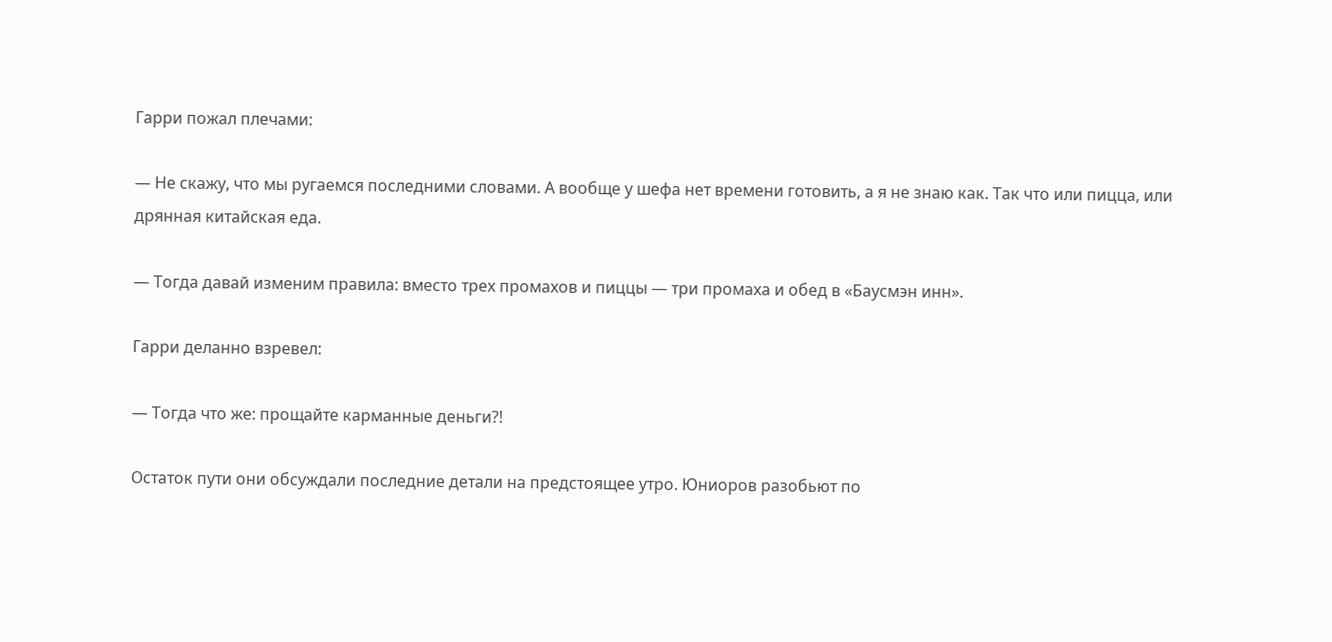Гарри пожал плечами:

— Не скажу, что мы ругаемся последними словами. А вообще у шефа нет времени готовить, а я не знаю как. Так что или пицца, или дрянная китайская еда.

— Тогда давай изменим правила: вместо трех промахов и пиццы — три промаха и обед в «Баусмэн инн».

Гарри деланно взревел:

— Тогда что же: прощайте карманные деньги?!

Остаток пути они обсуждали последние детали на предстоящее утро. Юниоров разобьют по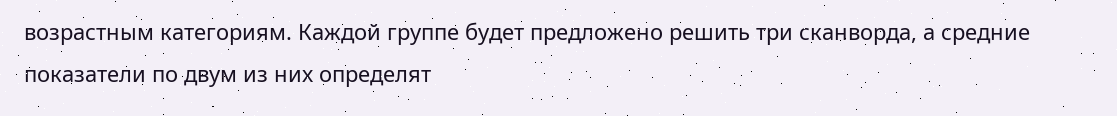возрастным категориям. Каждой группе будет предложено решить три сканворда, а средние показатели по двум из них определят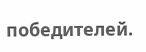победителей.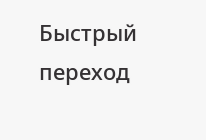Быстрый переход